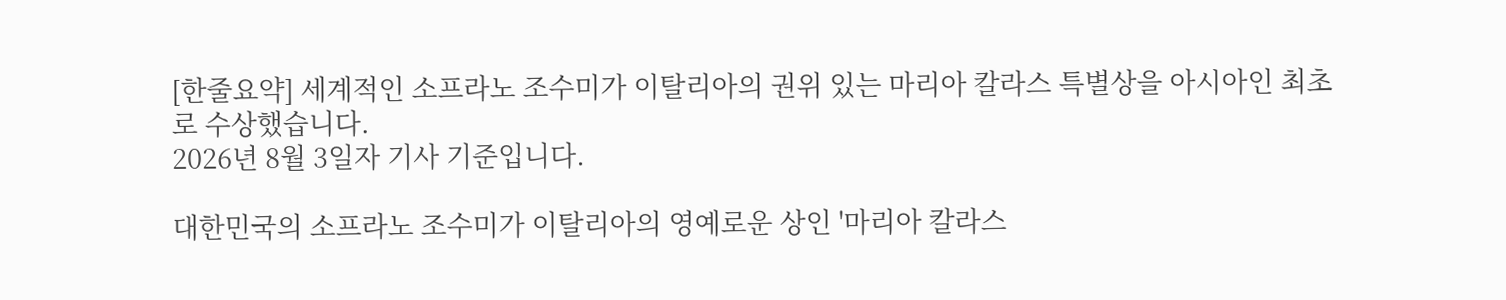[한줄요약] 세계적인 소프라노 조수미가 이탈리아의 권위 있는 마리아 칼라스 특별상을 아시아인 최초로 수상했습니다.
2026년 8월 3일자 기사 기준입니다.

대한민국의 소프라노 조수미가 이탈리아의 영예로운 상인 '마리아 칼라스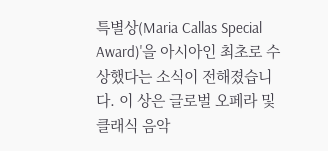특별상(Maria Callas Special Award)'을 아시아인 최초로 수상했다는 소식이 전해졌습니다. 이 상은 글로벌 오페라 및 클래식 음악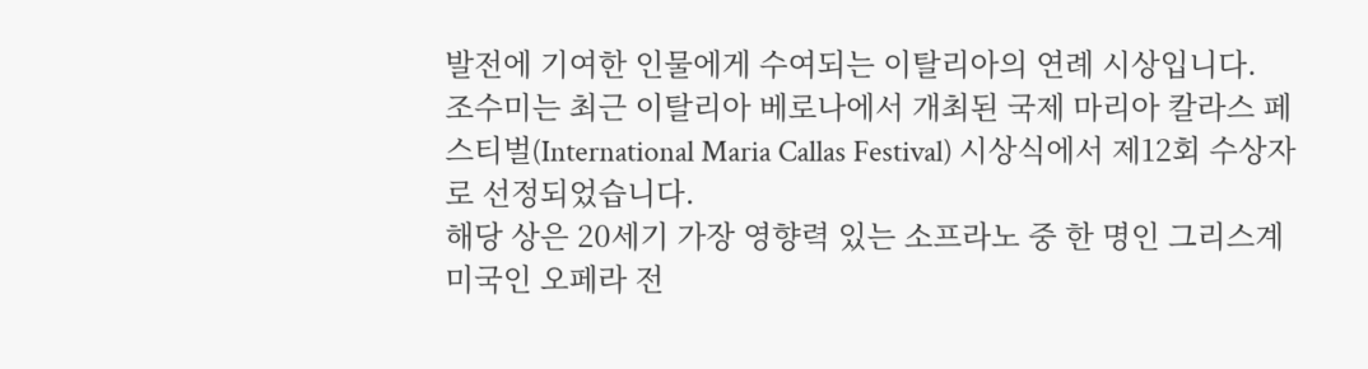발전에 기여한 인물에게 수여되는 이탈리아의 연례 시상입니다.
조수미는 최근 이탈리아 베로나에서 개최된 국제 마리아 칼라스 페스티벌(International Maria Callas Festival) 시상식에서 제12회 수상자로 선정되었습니다.
해당 상은 20세기 가장 영향력 있는 소프라노 중 한 명인 그리스계 미국인 오페라 전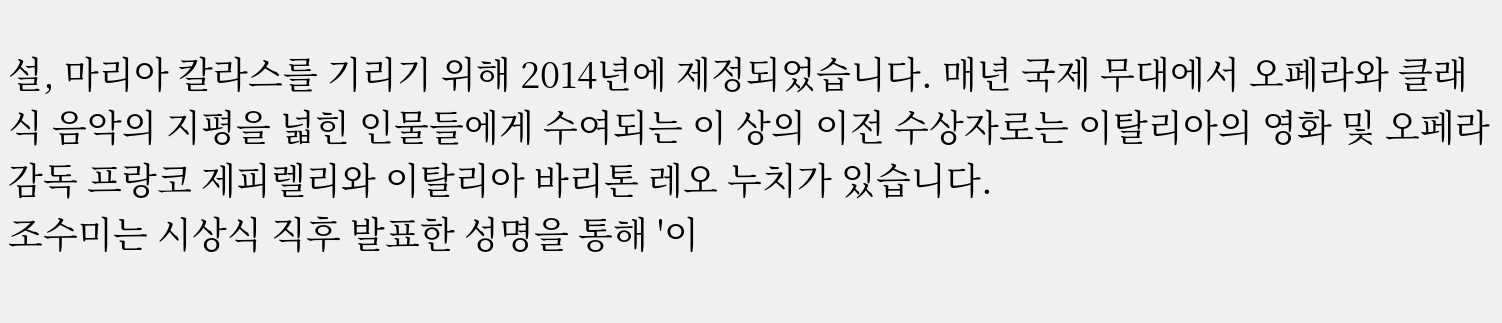설, 마리아 칼라스를 기리기 위해 2014년에 제정되었습니다. 매년 국제 무대에서 오페라와 클래식 음악의 지평을 넓힌 인물들에게 수여되는 이 상의 이전 수상자로는 이탈리아의 영화 및 오페라 감독 프랑코 제피렐리와 이탈리아 바리톤 레오 누치가 있습니다.
조수미는 시상식 직후 발표한 성명을 통해 '이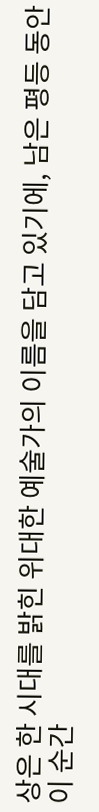상은 한 시대를 밝힌 위대한 예술가의 이름을 담고 있기에, 남은 평등 동안 이 순간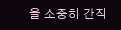을 소중히 간직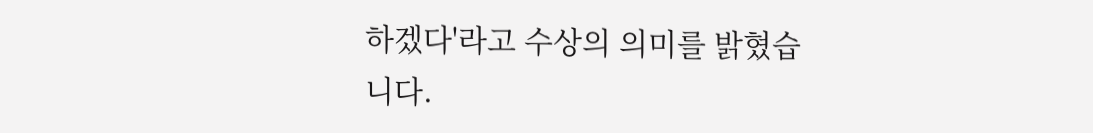하겠다'라고 수상의 의미를 밝혔습니다.